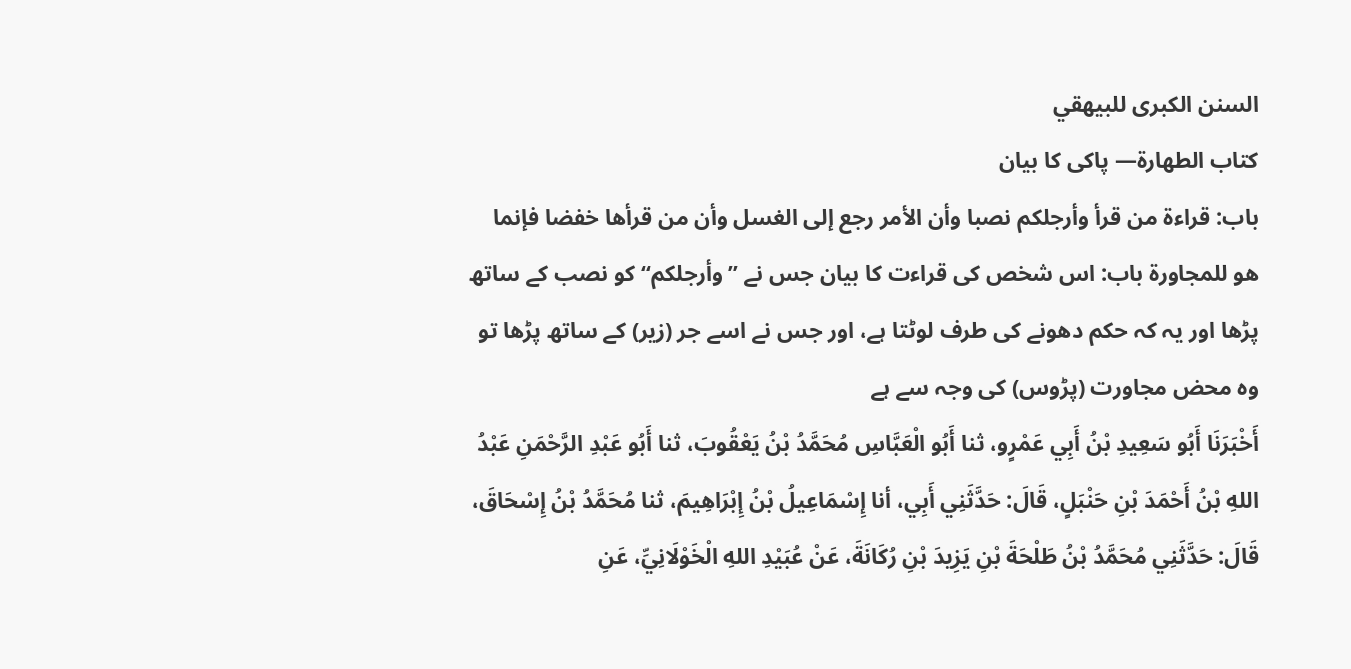السنن الكبرى للبيهقي
كتاب الطهارة— پاکی کا بیان
باب: قراءة من قرأ وأرجلكم نصبا وأن الأمر رجع إلى الغسل وأن من قرأها خفضا فإنما هو للمجاورة باب: اس شخص کی قراءت کا بیان جس نے ”وأرجلكم“ کو نصب کے ساتھ پڑھا اور یہ کہ حکم دھونے کی طرف لوٹتا ہے، اور جس نے اسے جر (زیر) کے ساتھ پڑھا تو وہ محض مجاورت (پڑوس) کی وجہ سے ہے
أَخْبَرَنَا أَبُو سَعِيدِ بْنُ أَبِي عَمْرٍو، ثنا أَبُو الْعَبَّاسِ مُحَمَّدُ بْنُ يَعْقُوبَ، ثنا أَبُو عَبْدِ الرَّحْمَنِ عَبْدُ اللهِ بْنُ أَحْمَدَ بْنِ حَنْبَلٍ، قَالَ: حَدَّثَنِي أَبِي، أنا إِسْمَاعِيلُ بْنُ إِبْرَاهِيمَ، ثنا مُحَمَّدُ بْنُ إِسْحَاقَ، قَالَ: حَدَّثَنِي مُحَمَّدُ بْنُ طَلْحَةَ بْنِ يَزِيدَ بْنِ رُكَانَةَ، عَنْ عُبَيْدِ اللهِ الْخَوْلَانِيِّ، عَنِ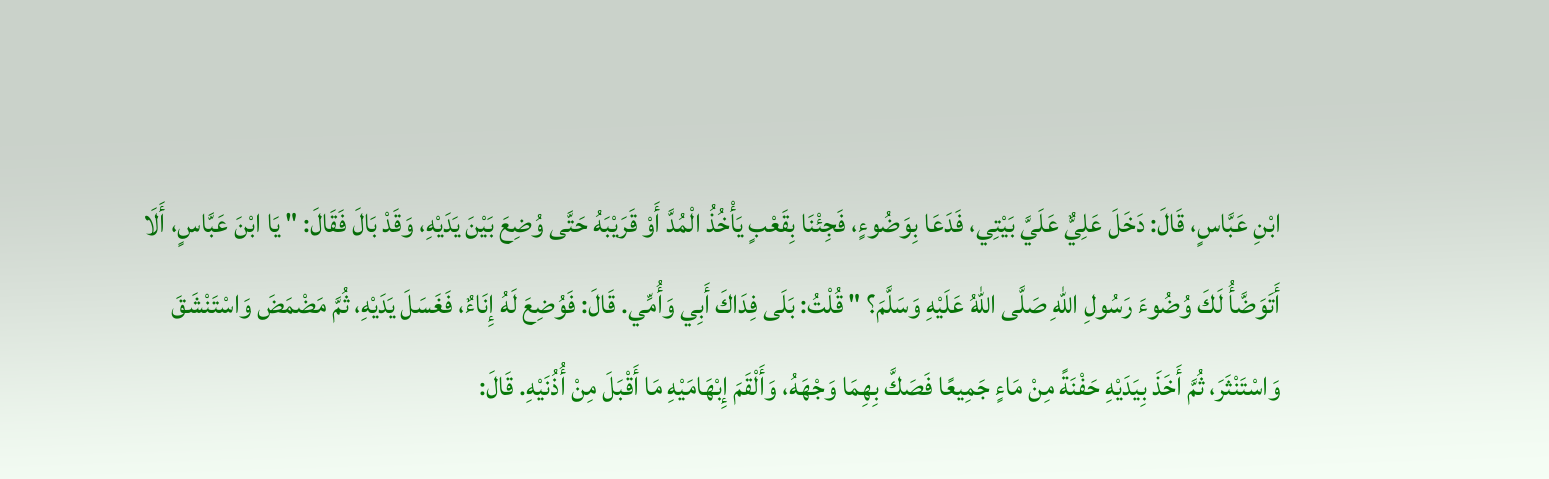ابْنِ عَبَّاسٍ، قَالَ: دَخَلَ عَلِيٌّ عَلَيَّ بَيْتِي، فَدَعَا بِوَضُوءٍ، فَجِئْنَا بِقَعْبٍ يَأْخُذُ الْمُدَّ أَوْ قَرَيْبَهُ حَتَّى وُضِعَ بَيْنَ يَدَيْهِ، وَقَدْ بَالَ فَقَالَ: " يَا ابْنَ عَبَّاسٍ، أَلَا أَتَوَضَّأُ لَكَ وُضُوءَ رَسُولِ اللهِ صَلَّى اللهُ عَلَيْهِ وَسَلَّمَ؟ " قُلْتُ: بَلَى فِدَاكَ أَبِي وَأُمِّي. قَالَ: فَوُضِعَ لَهُ إِنَاءٌ، فَغَسَلَ يَدَيْهِ، ثُمَّ مَضْمَضَ وَاسْتَنْشَقَ وَاسْتَنْثَرَ، ثُمَّ أَخَذَ بِيَدَيْهِ حَفْنَةً مِنْ مَاءٍ جَمِيعًا فَصَكَّ بِهِمَا وَجْهَهُ، وَأَلْقَمَ إِبْهَامَيْهِ مَا أَقْبَلَ مِنْ أُذُنَيْهِ. قَالَ: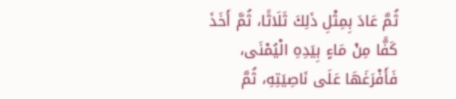ثُمَّ عَادَ بِمِثْلِ ذَلِكَ ثَلَاثًا، ثُمَّ أَخَذَ كَفًّا مِنْ مَاءٍ بِيَدِهِ الْيُمْنَى، فَأَفْرَغَهَا عَلَى نَاصِيَتِهِ، ثُمَّ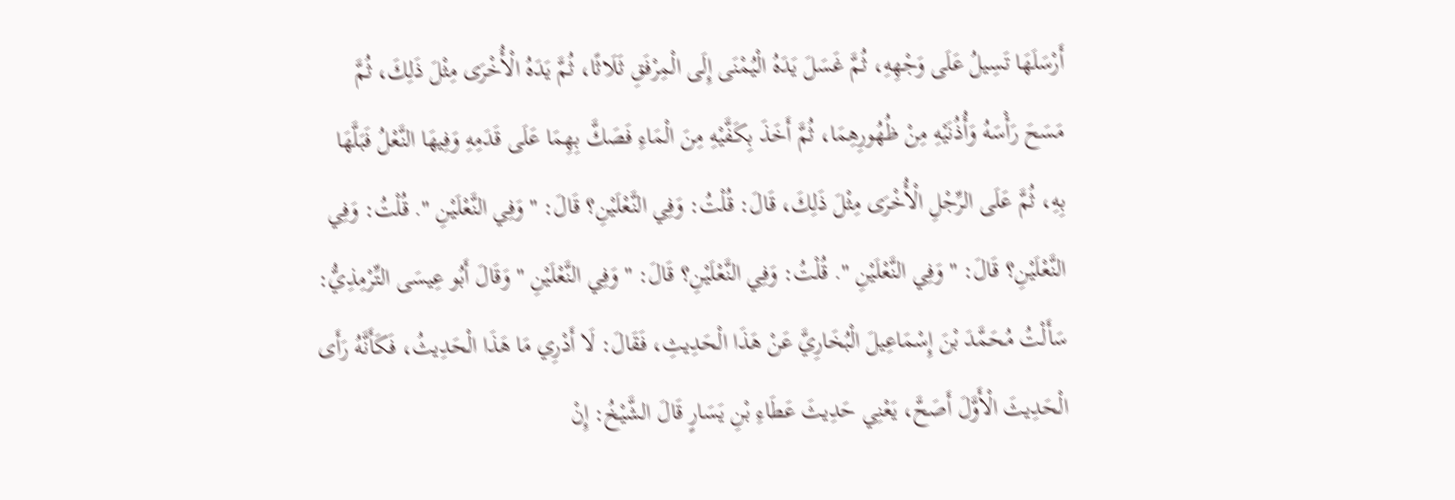أَرْسَلَهَا تَسِيلُ عَلَى وَجْهِهِ، ثُمَّ غَسَلَ يَدَهُ الْيُمْنَى إِلَى الْمِرْفَقِ ثَلَاثًا، ثُمَّ يَدَهُ الْأُخْرَى مِثْلَ ذَلِكَ، ثُمَّ مَسَحَ رَأْسَهُ وَأُذُنَيْهِ مِنْ ظُهُورِهِمَا، ثُمَّ أَخَذَ بِكَفَّيْهِ مِنَ الْمَاءِ فَصَكَّ بِهِمَا عَلَى قَدَمِهِ وَفِيهَا النَّعْلُ فَبَلَّهَا بِهِ، ثُمَّ عَلَى الرِّجْلِ الْأُخْرَى مِثْلَ ذَلِكَ، قَالَ: قُلْتُ: وَفِي النَّعْلَيْنِ؟ قَالَ: " وَفِي النَّعْلَيْنِ ". قُلْتُ: وَفِي النَّعْلَيْنِ؟ قَالَ: " وَفِي النَّعْلَيْنِ ". قُلْتُ: وَفِي النَّعْلَيْنِ؟ قَالَ: " وَفِي النَّعْلَيْنِ " وَقَالَ أَبُو عِيسَى التِّرْمِذِيُّ: سَأَلْتُ مُحَمَّدَ بْنَ إِسْمَاعِيلَ الْبُخَارِيَّ عَنْ هَذَا الْحَدِيثِ، فَقَالَ: لَا أَدْرِي مَا هَذَا الْحَدِيثُ، فَكَأَنَّهُ رَأَى الْحَدِيثَ الْأَوَّلَ أَصَحَّ، يَعْنِي حَدِيثَ عَطَاءِ بْنِ يَسَارٍ قَالَ الشَّيْخُ: إِنْ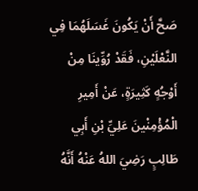صَحَّ أَنْ يَكُونَ غَسَلَهُمَا فِي النَّعْلَيْنِ، فَقَدْ رُوِّينَا مِنْ أَوْجُهٍ كَثِيرَةٍ، عَنْ أَمِيرِ الْمُؤْمِنْينَ عَلِيِّ بْنِ أَبِي طَالِبٍ رَضِيَ اللهُ عَنْهُ أَنَّهُ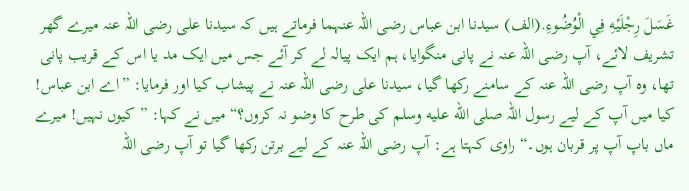غَسَلَ رِجْلَيْهِ فِي الْوُضُوءِ.(الف) سیدنا ابن عباس رضی اللہ عنہما فرماتے ہیں کہ سیدنا علی رضی اللہ عنہ میرے گھر تشریف لائے، آپ رضی اللہ عنہ نے پانی منگوایا، ہم ایک پیالہ لے کر آئے جس میں ایک مد یا اس کے قریب پانی تھا، وہ آپ رضی اللہ عنہ کے سامنے رکھا گیا، سیدنا علی رضی اللہ عنہ نے پیشاب کیا اور فرمایا: ”اے ابن عباس! کیا میں آپ کے لیے رسول اللہ صلى الله عليه وسلم کی طرح کا وضو نہ کروں؟“ میں نے کہا: ”کیوں نہیں! میرے ماں باپ آپ پر قربان ہوں۔“ راوی کہتا ہے: آپ رضی اللہ عنہ کے لیے برتن رکھا گیا تو آپ رضی اللہ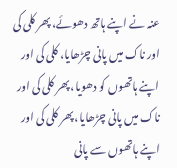عنہ نے اپنے ہاتھ دھوئے، پھر کلی کی اور ناک میں پانی چڑھایا، کلی کی اور اپنے ہاتھوں کو دھویا، پھر کلی کی اور ناک میں پانی چڑھایا، پھر کلی کی اور اپنے ہاتھوں سے پانی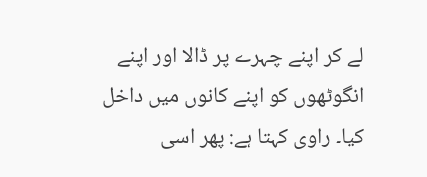لے کر اپنے چہرے پر ڈالا اور اپنے انگوٹھوں کو اپنے کانوں میں داخل کیا۔ راوی کہتا ہے: پھر اسی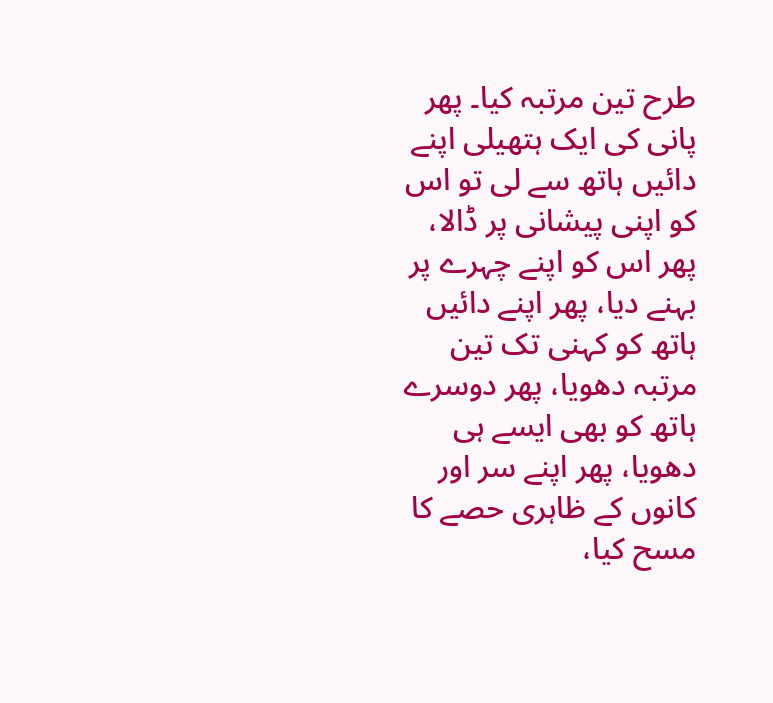طرح تین مرتبہ کیا۔ پھر پانی کی ایک ہتھیلی اپنے دائیں ہاتھ سے لی تو اس کو اپنی پیشانی پر ڈالا، پھر اس کو اپنے چہرے پر بہنے دیا، پھر اپنے دائیں ہاتھ کو کہنی تک تین مرتبہ دھویا، پھر دوسرے ہاتھ کو بھی ایسے ہی دھویا، پھر اپنے سر اور کانوں کے ظاہری حصے کا مسح کیا،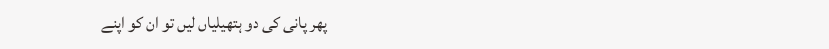پھر پانی کی دو ہتھیلیاں لیں تو ان کو اپنے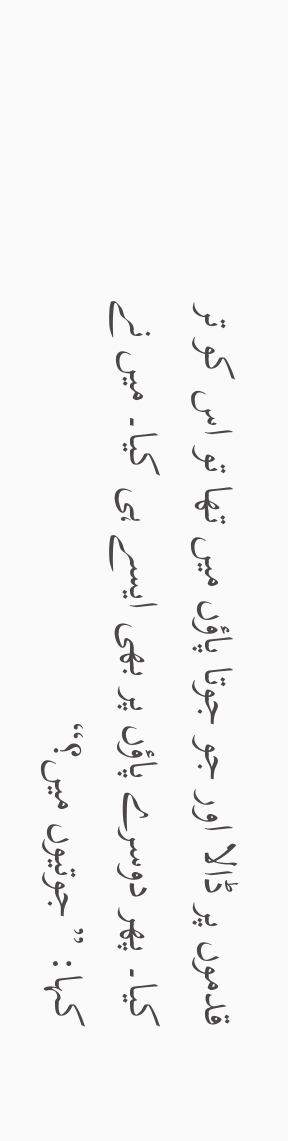قدموں پر ڈالا اور جو جوتا پاؤں میں تھا تو اس کو تر کیا۔ پھر دوسرے پاؤں پر بھی ایسے ہی کیا۔ میں نے کہا: ”جوتیوں میں؟“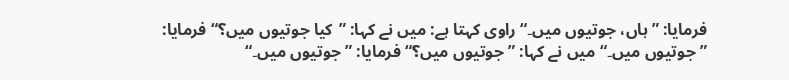فرمایا: ”ہاں، جوتیوں میں۔“ راوی کہتا ہے: میں نے کہا: ”کیا جوتیوں میں؟“ فرمایا: ”جوتیوں میں۔“ میں نے کہا: ”جوتیوں میں؟“ فرمایا: ”جوتیوں میں۔“